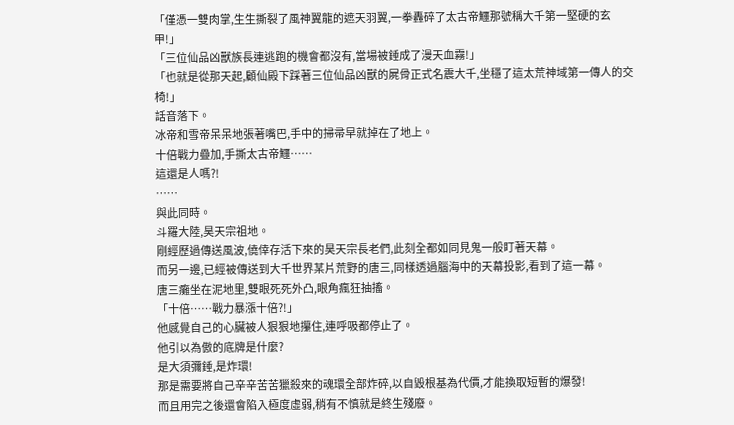「僅憑一雙肉掌,生生撕裂了風神翼龍的遮天羽翼,一拳轟碎了太古帝鱷那號稱大千第一堅硬的玄甲!」
「三位仙品凶獸族長連逃跑的機會都沒有,當場被錘成了漫天血霧!」
「也就是從那天起,顧仙殿下踩著三位仙品凶獸的屍骨正式名震大千,坐穩了這太荒神域第一傳人的交椅!」
話音落下。
冰帝和雪帝呆呆地張著嘴巴,手中的掃帚早就掉在了地上。
十倍戰力疊加,手撕太古帝鱷……
這還是人嗎?!
……
與此同時。
斗羅大陸,昊天宗祖地。
剛經歷過傳送風波,僥倖存活下來的昊天宗長老們,此刻全都如同見鬼一般盯著天幕。
而另一邊,已經被傳送到大千世界某片荒野的唐三,同樣透過腦海中的天幕投影,看到了這一幕。
唐三癱坐在泥地里,雙眼死死外凸,眼角瘋狂抽搐。
「十倍……戰力暴漲十倍?!」
他感覺自己的心臟被人狠狠地攥住,連呼吸都停止了。
他引以為傲的底牌是什麼?
是大須彌錘,是炸環!
那是需要將自己辛辛苦苦獵殺來的魂環全部炸碎,以自毀根基為代價,才能換取短暫的爆發!
而且用完之後還會陷入極度虛弱,稍有不慎就是終生殘廢。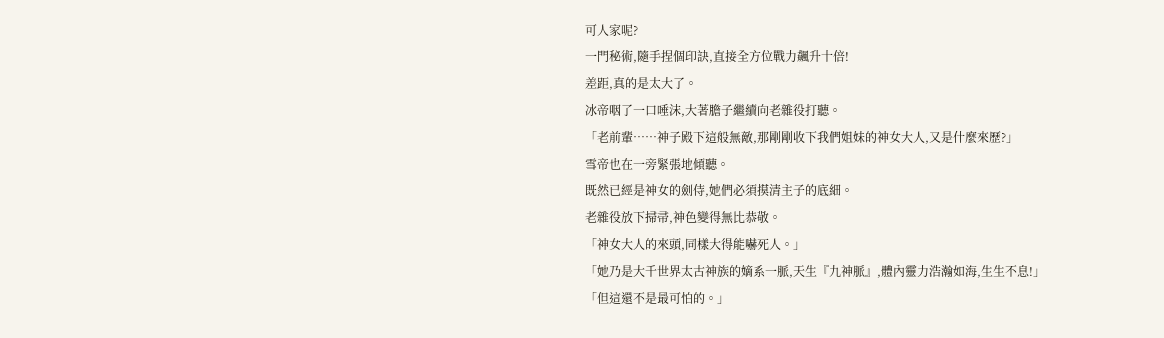可人家呢?
一門秘術,隨手捏個印訣,直接全方位戰力飆升十倍!
差距,真的是太大了。
冰帝咽了一口唾沫,大著膽子繼續向老雜役打聽。
「老前輩……神子殿下這般無敵,那剛剛收下我們姐妹的神女大人,又是什麼來歷?」
雪帝也在一旁緊張地傾聽。
既然已經是神女的劍侍,她們必須摸清主子的底細。
老雜役放下掃帚,神色變得無比恭敬。
「神女大人的來頭,同樣大得能嚇死人。」
「她乃是大千世界太古神族的嫡系一脈,天生『九神脈』,體內靈力浩瀚如海,生生不息!」
「但這還不是最可怕的。」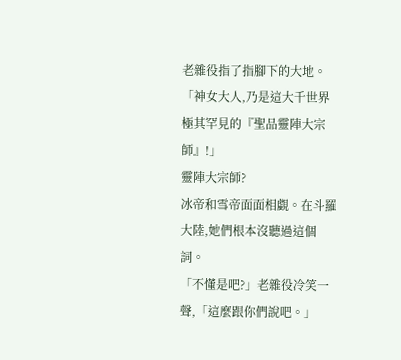老雜役指了指腳下的大地。
「神女大人,乃是這大千世界極其罕見的『聖品靈陣大宗師』!」
靈陣大宗師?
冰帝和雪帝面面相覷。在斗羅大陸,她們根本沒聽過這個詞。
「不懂是吧?」老雜役冷笑一聲,「這麼跟你們說吧。」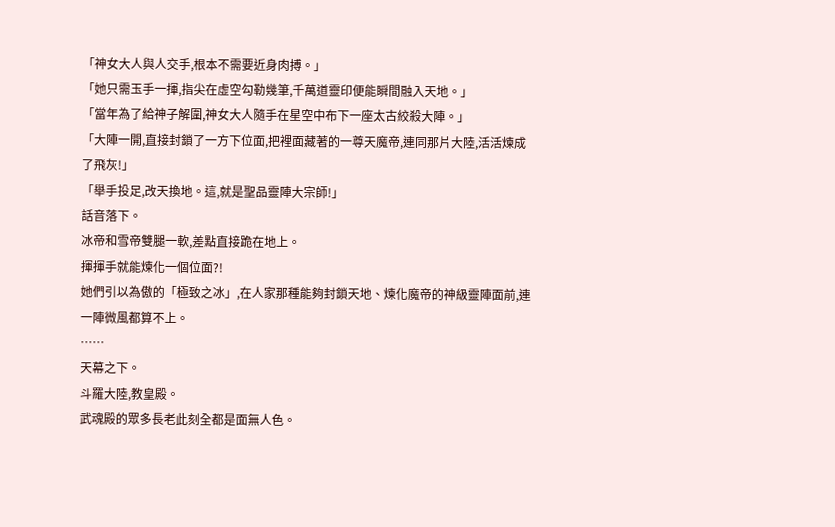「神女大人與人交手,根本不需要近身肉搏。」
「她只需玉手一揮,指尖在虛空勾勒幾筆,千萬道靈印便能瞬間融入天地。」
「當年為了給神子解圍,神女大人隨手在星空中布下一座太古絞殺大陣。」
「大陣一開,直接封鎖了一方下位面,把裡面藏著的一尊天魔帝,連同那片大陸,活活煉成了飛灰!」
「舉手投足,改天換地。這,就是聖品靈陣大宗師!」
話音落下。
冰帝和雪帝雙腿一軟,差點直接跪在地上。
揮揮手就能煉化一個位面?!
她們引以為傲的「極致之冰」,在人家那種能夠封鎖天地、煉化魔帝的神級靈陣面前,連一陣微風都算不上。
……
天幕之下。
斗羅大陸,教皇殿。
武魂殿的眾多長老此刻全都是面無人色。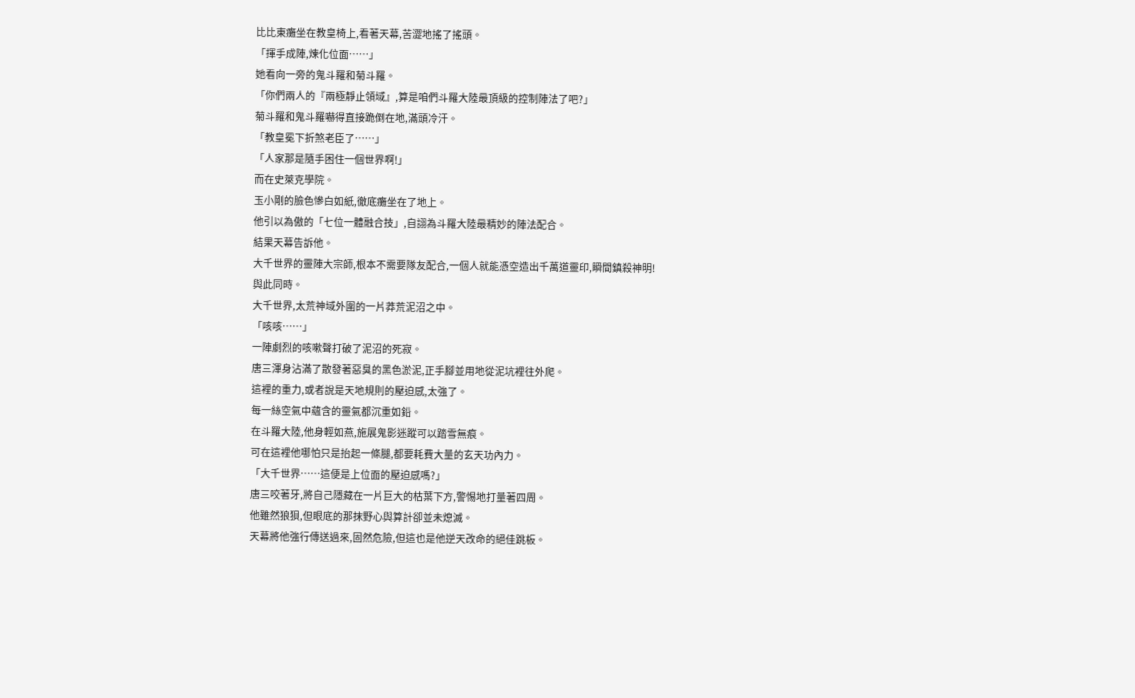比比東癱坐在教皇椅上,看著天幕,苦澀地搖了搖頭。
「揮手成陣,煉化位面……」
她看向一旁的鬼斗羅和菊斗羅。
「你們兩人的『兩極靜止領域』,算是咱們斗羅大陸最頂級的控制陣法了吧?」
菊斗羅和鬼斗羅嚇得直接跪倒在地,滿頭冷汗。
「教皇冕下折煞老臣了……」
「人家那是隨手困住一個世界啊!」
而在史萊克學院。
玉小剛的臉色慘白如紙,徹底癱坐在了地上。
他引以為傲的「七位一體融合技」,自詡為斗羅大陸最精妙的陣法配合。
結果天幕告訴他。
大千世界的靈陣大宗師,根本不需要隊友配合,一個人就能憑空造出千萬道靈印,瞬間鎮殺神明!
與此同時。
大千世界,太荒神域外圍的一片莽荒泥沼之中。
「咳咳……」
一陣劇烈的咳嗽聲打破了泥沼的死寂。
唐三渾身沾滿了散發著惡臭的黑色淤泥,正手腳並用地從泥坑裡往外爬。
這裡的重力,或者說是天地規則的壓迫感,太強了。
每一絲空氣中蘊含的靈氣都沉重如鉛。
在斗羅大陸,他身輕如燕,施展鬼影迷蹤可以踏雪無痕。
可在這裡他哪怕只是抬起一條腿,都要耗費大量的玄天功內力。
「大千世界……這便是上位面的壓迫感嗎?」
唐三咬著牙,將自己隱藏在一片巨大的枯葉下方,警惕地打量著四周。
他雖然狼狽,但眼底的那抹野心與算計卻並未熄滅。
天幕將他強行傳送過來,固然危險,但這也是他逆天改命的絕佳跳板。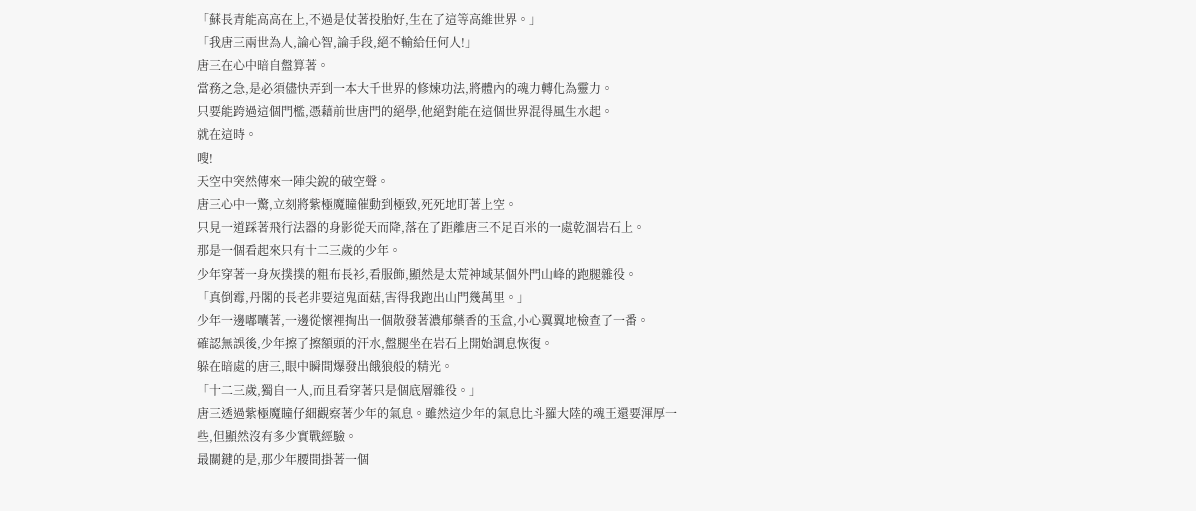「蘇長青能高高在上,不過是仗著投胎好,生在了這等高維世界。」
「我唐三兩世為人,論心智,論手段,絕不輸給任何人!」
唐三在心中暗自盤算著。
當務之急,是必須儘快弄到一本大千世界的修煉功法,將體內的魂力轉化為靈力。
只要能跨過這個門檻,憑藉前世唐門的絕學,他絕對能在這個世界混得風生水起。
就在這時。
嗖!
天空中突然傳來一陣尖銳的破空聲。
唐三心中一驚,立刻將紫極魔瞳催動到極致,死死地盯著上空。
只見一道踩著飛行法器的身影從天而降,落在了距離唐三不足百米的一處乾涸岩石上。
那是一個看起來只有十二三歲的少年。
少年穿著一身灰撲撲的粗布長衫,看服飾,顯然是太荒神域某個外門山峰的跑腿雜役。
「真倒霉,丹閣的長老非要這鬼面菇,害得我跑出山門幾萬里。」
少年一邊嘟囔著,一邊從懷裡掏出一個散發著濃郁藥香的玉盒,小心翼翼地檢查了一番。
確認無誤後,少年擦了擦額頭的汗水,盤腿坐在岩石上開始調息恢復。
躲在暗處的唐三,眼中瞬間爆發出餓狼般的精光。
「十二三歲,獨自一人,而且看穿著只是個底層雜役。」
唐三透過紫極魔瞳仔細觀察著少年的氣息。雖然這少年的氣息比斗羅大陸的魂王還要渾厚一些,但顯然沒有多少實戰經驗。
最關鍵的是,那少年腰間掛著一個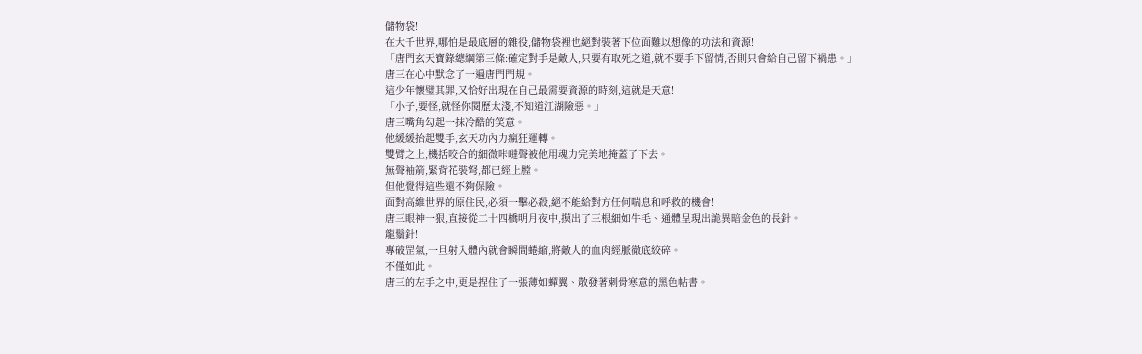儲物袋!
在大千世界,哪怕是最底層的雜役,儲物袋裡也絕對裝著下位面難以想像的功法和資源!
「唐門玄天寶錄總綱第三條:確定對手是敵人,只要有取死之道,就不要手下留情,否則只會給自己留下禍患。」
唐三在心中默念了一遍唐門門規。
這少年懷璧其罪,又恰好出現在自己最需要資源的時刻,這就是天意!
「小子,要怪,就怪你閱歷太淺,不知道江湖險惡。」
唐三嘴角勾起一抹冷酷的笑意。
他緩緩抬起雙手,玄天功內力瘋狂運轉。
雙臂之上,機括咬合的細微咔噠聲被他用魂力完美地掩蓋了下去。
無聲袖箭,緊背花裝弩,都已經上膛。
但他覺得這些還不夠保險。
面對高維世界的原住民,必須一擊必殺,絕不能給對方任何喘息和呼救的機會!
唐三眼神一狠,直接從二十四橋明月夜中,摸出了三根細如牛毛、通體呈現出詭異暗金色的長針。
龍鬚針!
專破罡氣,一旦射入體內就會瞬間蜷縮,將敵人的血肉經脈徹底絞碎。
不僅如此。
唐三的左手之中,更是捏住了一張薄如蟬翼、散發著刺骨寒意的黑色帖書。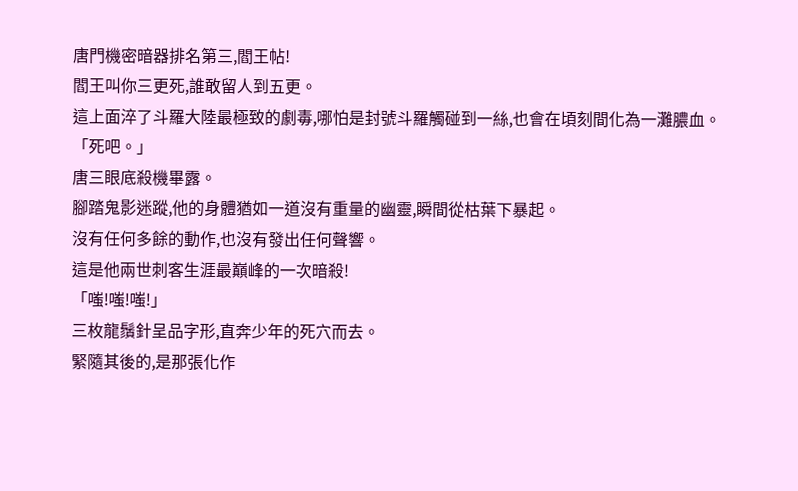唐門機密暗器排名第三,閻王帖!
閻王叫你三更死,誰敢留人到五更。
這上面淬了斗羅大陸最極致的劇毒,哪怕是封號斗羅觸碰到一絲,也會在頃刻間化為一灘膿血。
「死吧。」
唐三眼底殺機畢露。
腳踏鬼影迷蹤,他的身體猶如一道沒有重量的幽靈,瞬間從枯葉下暴起。
沒有任何多餘的動作,也沒有發出任何聲響。
這是他兩世刺客生涯最巔峰的一次暗殺!
「嗤!嗤!嗤!」
三枚龍鬚針呈品字形,直奔少年的死穴而去。
緊隨其後的,是那張化作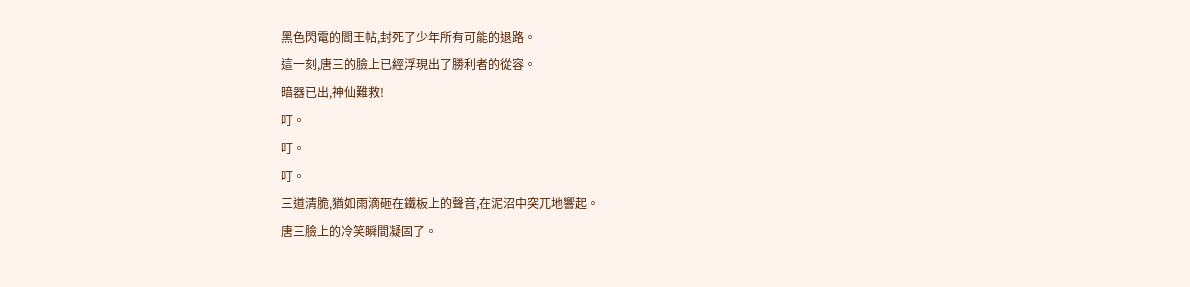黑色閃電的閻王帖,封死了少年所有可能的退路。
這一刻,唐三的臉上已經浮現出了勝利者的從容。
暗器已出,神仙難救!
叮。
叮。
叮。
三道清脆,猶如雨滴砸在鐵板上的聲音,在泥沼中突兀地響起。
唐三臉上的冷笑瞬間凝固了。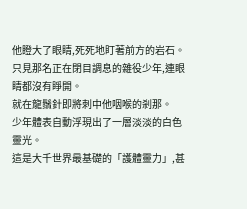他瞪大了眼睛,死死地盯著前方的岩石。
只見那名正在閉目調息的雜役少年,連眼睛都沒有睜開。
就在龍鬚針即將刺中他咽喉的剎那。
少年體表自動浮現出了一層淡淡的白色靈光。
這是大千世界最基礎的「護體靈力」,甚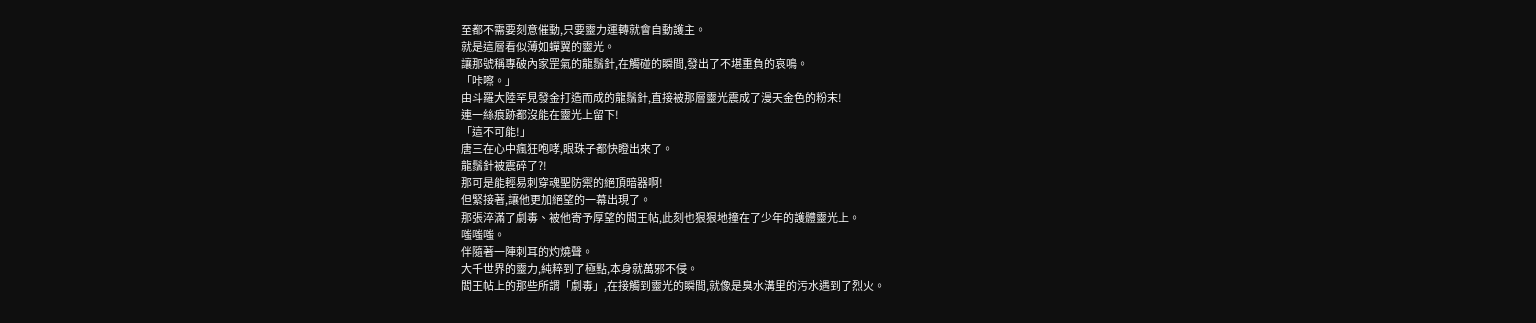至都不需要刻意催動,只要靈力運轉就會自動護主。
就是這層看似薄如蟬翼的靈光。
讓那號稱專破內家罡氣的龍鬚針,在觸碰的瞬間,發出了不堪重負的哀鳴。
「咔嚓。」
由斗羅大陸罕見發金打造而成的龍鬚針,直接被那層靈光震成了漫天金色的粉末!
連一絲痕跡都沒能在靈光上留下!
「這不可能!」
唐三在心中瘋狂咆哮,眼珠子都快瞪出來了。
龍鬚針被震碎了?!
那可是能輕易刺穿魂聖防禦的絕頂暗器啊!
但緊接著,讓他更加絕望的一幕出現了。
那張淬滿了劇毒、被他寄予厚望的閻王帖,此刻也狠狠地撞在了少年的護體靈光上。
嗤嗤嗤。
伴隨著一陣刺耳的灼燒聲。
大千世界的靈力,純粹到了極點,本身就萬邪不侵。
閻王帖上的那些所謂「劇毒」,在接觸到靈光的瞬間,就像是臭水溝里的污水遇到了烈火。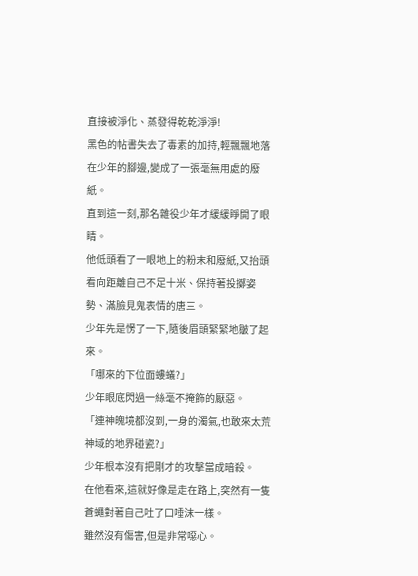直接被淨化、蒸發得乾乾淨淨!
黑色的帖書失去了毒素的加持,輕飄飄地落在少年的腳邊,變成了一張毫無用處的廢紙。
直到這一刻,那名雜役少年才緩緩睜開了眼睛。
他低頭看了一眼地上的粉末和廢紙,又抬頭看向距離自己不足十米、保持著投擲姿勢、滿臉見鬼表情的唐三。
少年先是愣了一下,隨後眉頭緊緊地皺了起來。
「哪來的下位面螻蟻?」
少年眼底閃過一絲毫不掩飾的厭惡。
「連神魄境都沒到,一身的濁氣,也敢來太荒神域的地界碰瓷?」
少年根本沒有把剛才的攻擊當成暗殺。
在他看來,這就好像是走在路上,突然有一隻蒼蠅對著自己吐了口唾沫一樣。
雖然沒有傷害,但是非常噁心。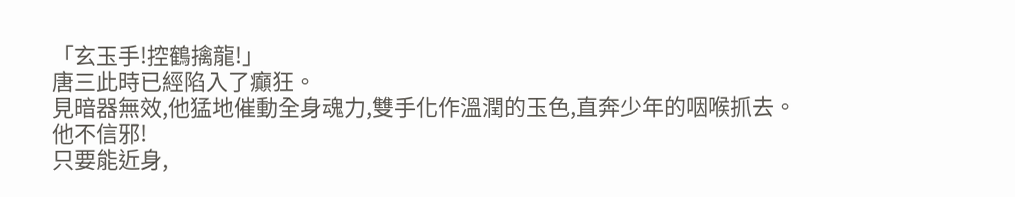「玄玉手!控鶴擒龍!」
唐三此時已經陷入了癲狂。
見暗器無效,他猛地催動全身魂力,雙手化作溫潤的玉色,直奔少年的咽喉抓去。
他不信邪!
只要能近身,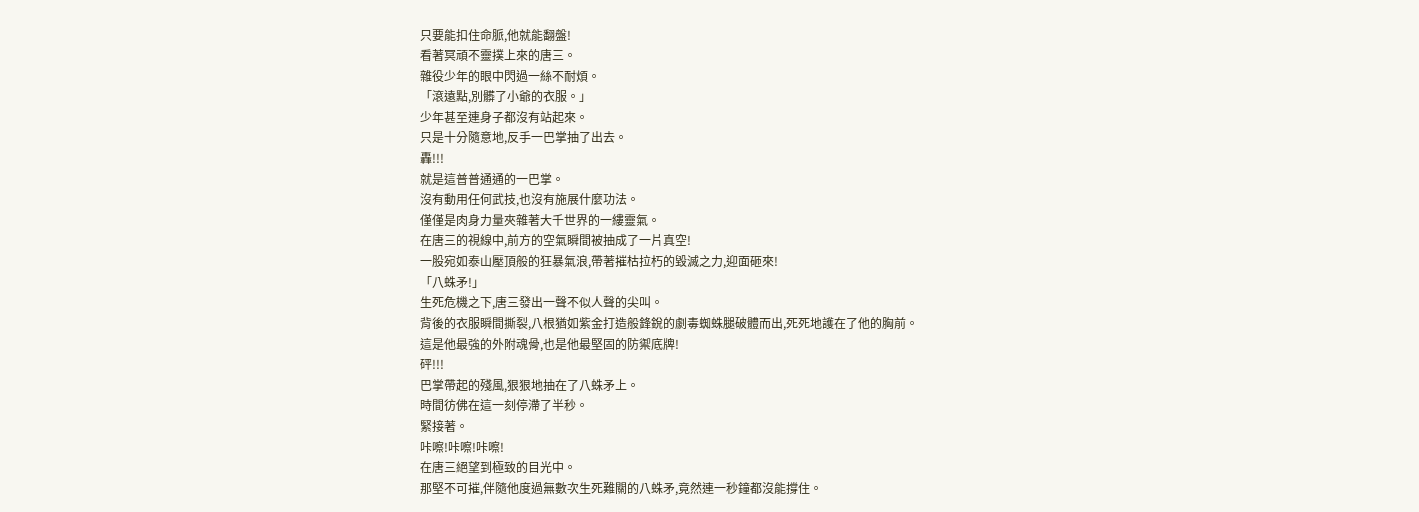只要能扣住命脈,他就能翻盤!
看著冥頑不靈撲上來的唐三。
雜役少年的眼中閃過一絲不耐煩。
「滾遠點,別髒了小爺的衣服。」
少年甚至連身子都沒有站起來。
只是十分隨意地,反手一巴掌抽了出去。
轟!!!
就是這普普通通的一巴掌。
沒有動用任何武技,也沒有施展什麼功法。
僅僅是肉身力量夾雜著大千世界的一縷靈氣。
在唐三的視線中,前方的空氣瞬間被抽成了一片真空!
一股宛如泰山壓頂般的狂暴氣浪,帶著摧枯拉朽的毀滅之力,迎面砸來!
「八蛛矛!」
生死危機之下,唐三發出一聲不似人聲的尖叫。
背後的衣服瞬間撕裂,八根猶如紫金打造般鋒銳的劇毒蜘蛛腿破體而出,死死地護在了他的胸前。
這是他最強的外附魂骨,也是他最堅固的防禦底牌!
砰!!!
巴掌帶起的殘風,狠狠地抽在了八蛛矛上。
時間彷佛在這一刻停滯了半秒。
緊接著。
咔嚓!咔嚓!咔嚓!
在唐三絕望到極致的目光中。
那堅不可摧,伴隨他度過無數次生死難關的八蛛矛,竟然連一秒鐘都沒能撐住。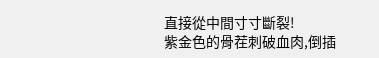直接從中間寸寸斷裂!
紫金色的骨茬刺破血肉,倒插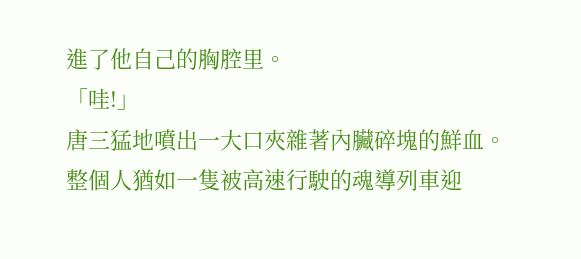進了他自己的胸腔里。
「哇!」
唐三猛地噴出一大口夾雜著內臟碎塊的鮮血。
整個人猶如一隻被高速行駛的魂導列車迎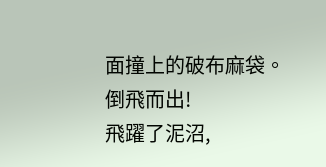面撞上的破布麻袋。
倒飛而出!
飛躍了泥沼,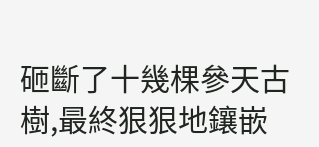砸斷了十幾棵參天古樹,最終狠狠地鑲嵌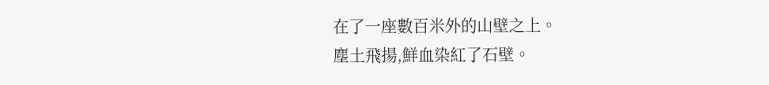在了一座數百米外的山壁之上。
塵土飛揚,鮮血染紅了石壁。